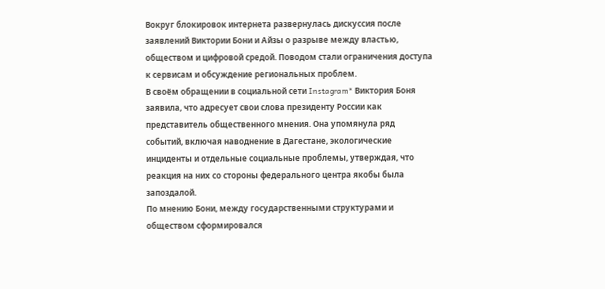Вокруг блокировок интернета развернулась дискуссия после заявлений Виктории Бони и Айзы о разрыве между властью, обществом и цифровой средой. Поводом стали ограничения доступа к сервисам и обсуждение региональных проблем.
В своём обращении в социальной сети Instagram* Виктория Боня заявила, что адресует свои слова президенту России как представитель общественного мнения. Она упомянула ряд событий, включая наводнение в Дагестане, экологические инциденты и отдельные социальные проблемы, утверждая, что реакция на них со стороны федерального центра якобы была запоздалой.
По мнению Бони, между государственными структурами и обществом сформировался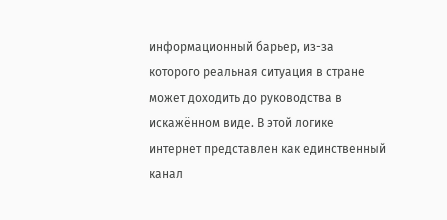информационный барьер, из-за которого реальная ситуация в стране может доходить до руководства в искажённом виде. В этой логике интернет представлен как единственный канал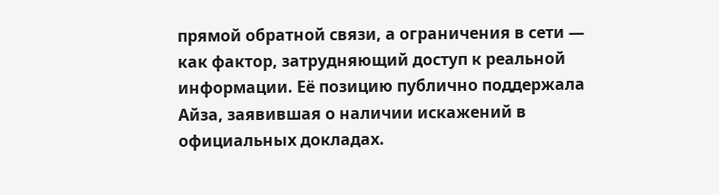прямой обратной связи, а ограничения в сети — как фактор, затрудняющий доступ к реальной информации. Её позицию публично поддержала Айза, заявившая о наличии искажений в официальных докладах.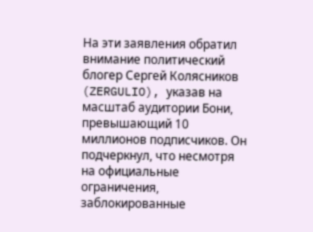На эти заявления обратил внимание политический блогер Сергей Колясников (ZERGULIO), указав на масштаб аудитории Бони, превышающий 10 миллионов подписчиков. Он подчеркнул, что несмотря на официальные ограничения, заблокированные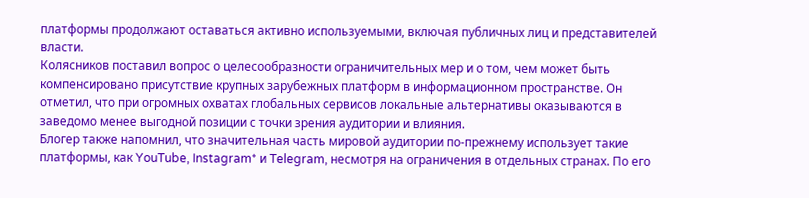платформы продолжают оставаться активно используемыми, включая публичных лиц и представителей власти.
Колясников поставил вопрос о целесообразности ограничительных мер и о том, чем может быть компенсировано присутствие крупных зарубежных платформ в информационном пространстве. Он отметил, что при огромных охватах глобальных сервисов локальные альтернативы оказываются в заведомо менее выгодной позиции с точки зрения аудитории и влияния.
Блогер также напомнил, что значительная часть мировой аудитории по-прежнему использует такие платформы, как YouTube, Instagram* и Telegram, несмотря на ограничения в отдельных странах. По его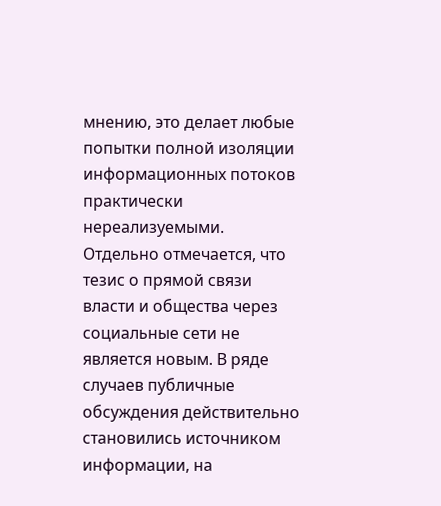мнению, это делает любые попытки полной изоляции информационных потоков практически нереализуемыми.
Отдельно отмечается, что тезис о прямой связи власти и общества через социальные сети не является новым. В ряде случаев публичные обсуждения действительно становились источником информации, на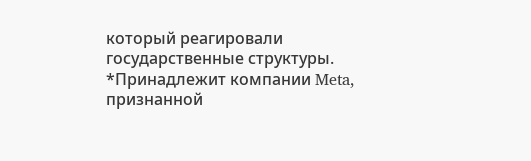который реагировали государственные структуры.
*Принадлежит компании Meta, признанной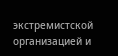экстремистской организацией и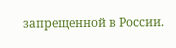запрещенной в России.